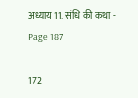अध्याय 11. संधि की कथा - Page 187

172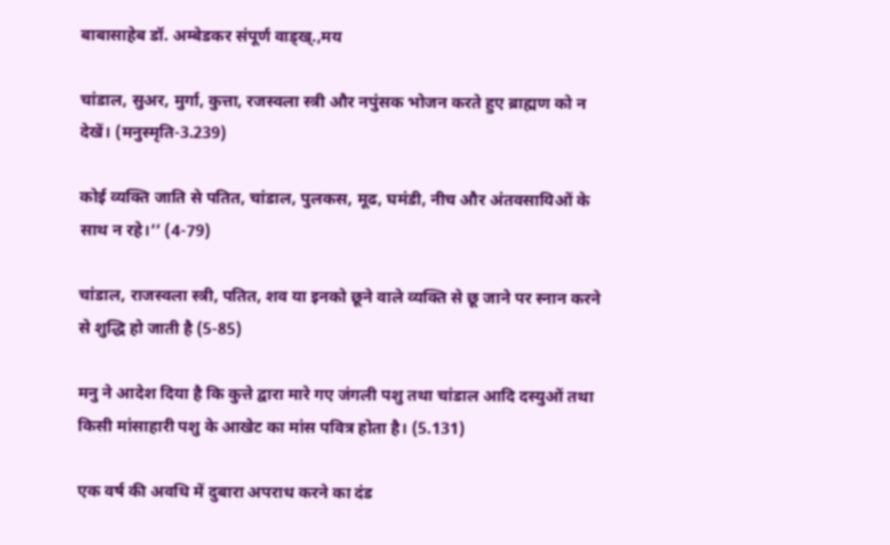बाबासाहेब डॉ. अम्बेडकर संपूर्ण वाड्ख्.,मय

चांडाल, सुअर, मुर्गा, कुत्ता, रजस्वला स्त्री और नपुंसक भोजन करते हुए ब्राह्मण को न देखें। (मनुस्मृति-3.239)

कोई व्यक्ति जाति से पतित, चांडाल, पुलकस, मूढ, घमंडी, नीच और अंतवसायिओं के साथ न रहे।’’ (4-79)

चांडाल, राजस्वला स्त्री, पतित, शव या इनको छूने वाले व्यक्ति से छू जाने पर स्नान करने से शुद्धि हो जाती है (5-85)

मनु ने आदेश दिया है कि कुत्ते द्वारा मारे गए जंगली पशु तथा चांडाल आदि दस्युओं तथा किसी मांसाहारी पशु के आखेट का मांस पवित्र होता है। (5.131)

एक वर्ष की अवधि में दुबारा अपराध करने का दंड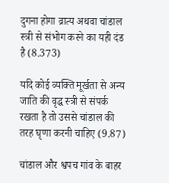दुगना होगा व्रात्य अथवा चांडाल स्त्री से संभोग करने का यही दंड है (8.373)

यदि कोई व्यक्ति मूर्खता से अन्य जाति की वृद्ध स्त्री से संपर्क रखता है तो उससे चांडाल की तरह घृणा करनी चाहिए (9.87)

चांडाल और श्वपच गांव के बाहर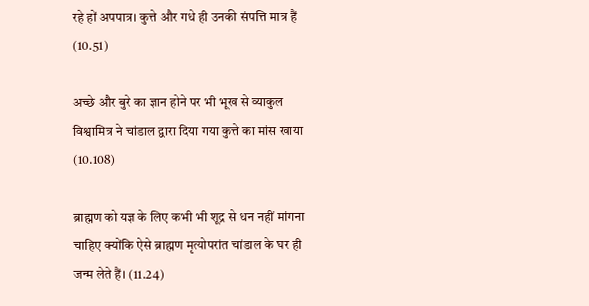रहे हों अपपात्र। कुत्ते और गधे ही उनकी संपत्ति मात्र हैं (10.51)

अच्छे और बुरे का ज्ञान होने पर भी भूख से व्याकुल विश्वामित्र ने चांडाल द्वारा दिया गया कुत्ते का मांस खाया (10.108)

ब्राह्मण को यज्ञ के लिए कभी भी शूद्र से धन नहीं मांगना चाहिए क्योंकि ऐसे ब्राह्मण मृत्योपरांत चांडाल के घर ही जन्म लेते हैं। (11.24)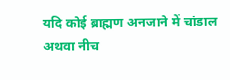यदि कोई ब्राह्मण अनजाने में चांडाल अथवा नीच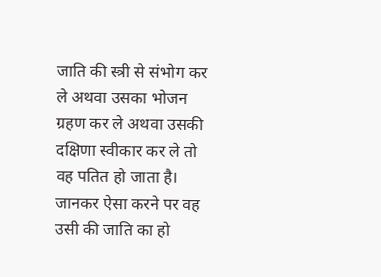जाति की स्त्री से संभोग कर ले अथवा उसका भोजन ग्रहण कर ले अथवा उसकी दक्षिणा स्वीकार कर ले तो वह पतित हो जाता है। जानकर ऐसा करने पर वह उसी की जाति का हो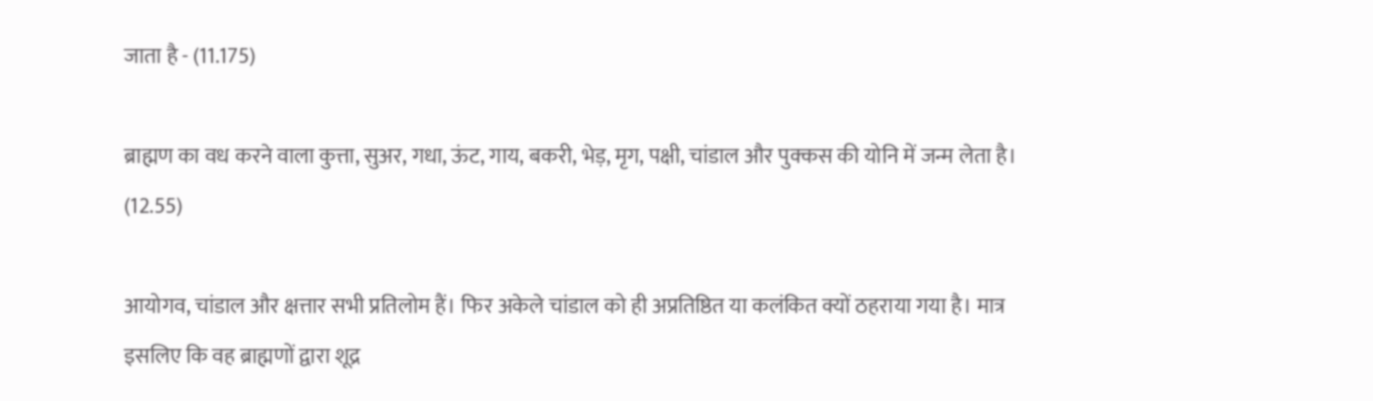जाता है - (11.175)

ब्राह्मण का वध करने वाला कुत्ता, सुअर, गधा, ऊंट, गाय, बकरी, भेड़, मृग, पक्षी, चांडाल और पुक्कस की योनि में जन्म लेता है। (12.55)

आयोगव, चांडाल और क्षत्तार सभी प्रतिलोम हैं। फिर अकेले चांडाल को ही अप्रतिष्ठित या कलंकित क्यों ठहराया गया है। मात्र इसलिए कि वह ब्राह्मणों द्वारा शूद्र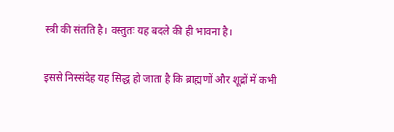स्त्री की संतति है। वस्तुतः यह बदले की ही भावना है।

इससे निस्संदेह यह सिद्ध हो जाता है कि ब्राह्मणों और शूद्रों में कभी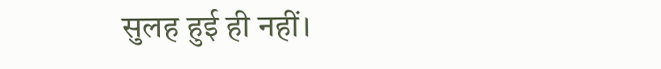सुलह हुई ही नहीं।